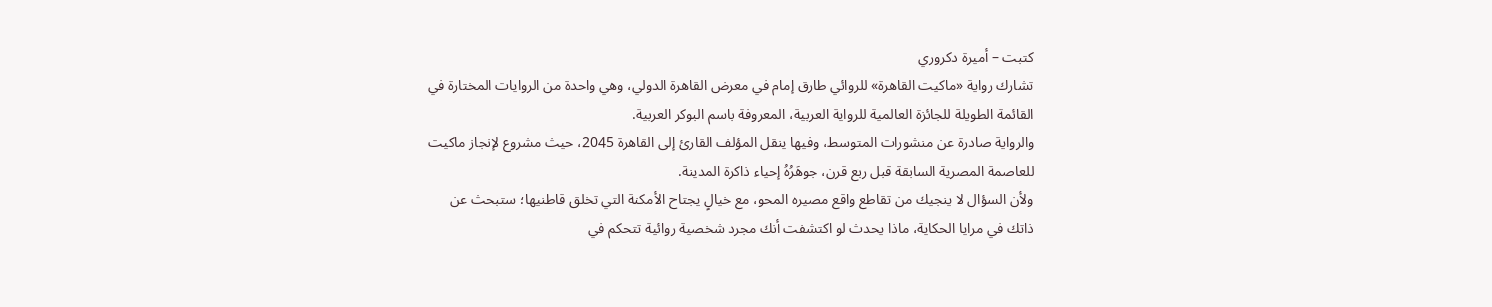كتبت – أميرة دكروري
تشارك رواية «ماكيت القاهرة» للروائي طارق إمام في معرض القاهرة الدولي، وهي واحدة من الروايات المختارة في القائمة الطويلة للجائزة العالمية للرواية العربية، المعروفة باسم البوكر العربية.
والرواية صادرة عن منشورات المتوسط، وفيها ينقل المؤلف القارئ إلى القاهرة 2045، حيث مشروع لإنجاز ماكيت للعاصمة المصرية السابقة قبل ربع قرن، جوهَرُهُ إحياء ذاكرة المدينة.
ولأن السؤال لا ينجيك من تقاطع واقع مصيره المحو، مع خيالٍ يجتاح الأمكنة التي تخلق قاطنيها؛ ستبحث عن ذاتك في مرايا الحكاية، ماذا يحدث لو اكتشفت أنك مجرد شخصية روائية تتحكم في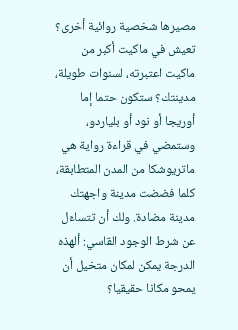مصيرها شخصية روائية أخرى؟ تعيش في ماكيت أكبر من ماكيت اعتبرته، لسنوات طويلة، مدينتك؟ ستكون حتما إما أوريجا أو نود أو بلياردو، وستمضي في قراءة رواية هي ماتريوشكا من المدن المتطابقة، كلما فضضت مدينة واجهتك مدينة مضادة. ولك أن تتساءَل عن شرط الوجود القاسي: ألهذه الدرجة يمكن لمكان متخيل أن يمحو مكانا حقيقيا؟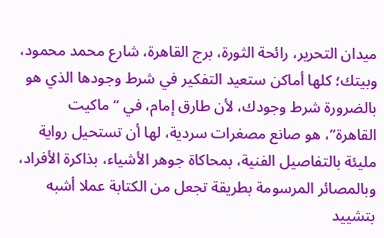ميدان التحرير، رائحة الثورة، برج القاهرة، شارع محمد محمود، وبيتك؛ كلها أماكن ستعيد التفكير في شرط وجودها الذي هو بالضرورة شرط وجودك، لأن طارق إمام، في “ماكيت القاهرة”، هو صانع مصغرات سردية، لها أن تستحيل رواية مليئة بالتفاصيل الفنية، بمحاكاة جوهر الأشياء، بذاكرة الأفراد، وبالمصائر المرسومة بطريقة تجعل من الكتابة عملا أشبه بتشييد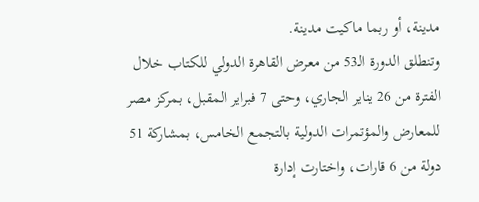مدينة، أو ربما ماكيت مدينة.
وتنطلق الدورة الـ53 من معرض القاهرة الدولي للكتاب خلال الفترة من 26 يناير الجاري، وحتى 7 فبراير المقبل، بمركز مصر للمعارض والمؤتمرات الدولية بالتجمع الخامس، بمشاركة 51 دولة من 6 قارات، واختارت إدارة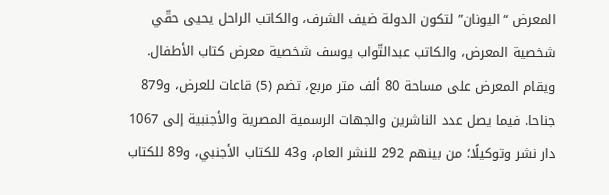المعرض “اليونان” لتكون الدولة ضيف الشرف، والكاتب الراحل يحيى حقّي شخصية المعرض، والكاتب عبدالتّواب يوسف شخصية معرض كتاب الأطفال.
ويقام المعرض على مساحة 80 ألف متر مربع، تضم (5) قاعات للعرض، و879 جناحا. فيما يصل عدد الناشرين والجهات الرسمية المصرية والأجنبية إلى 1067 دار نشر وتوكيلًا؛ من بينهم 292 للنشر العام، و43 للكتاب الأجنبي، و89 للكتاب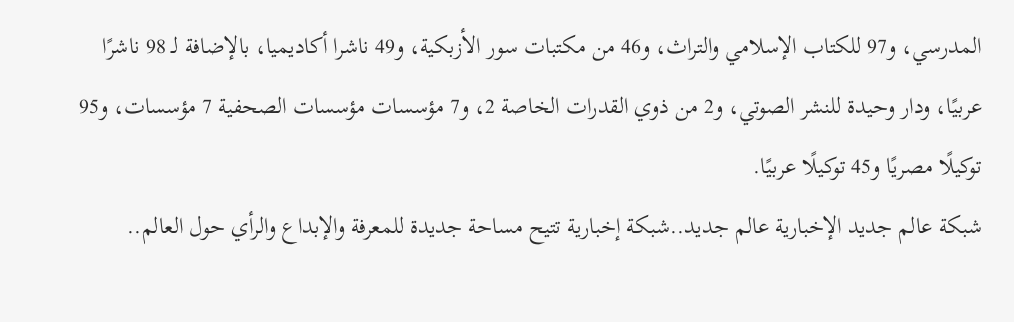المدرسي، و97 للكتاب الإسلامي والتراث، و46 من مكتبات سور الأزبكية، و49 ناشرا أكاديميا، بالإضافة لـ 98 ناشرًا عربيًا، ودار وحيدة للنشر الصوتي، و2 من ذوي القدرات الخاصة 2، و7 مؤسسات مؤسسات الصحفية 7 مؤسسات، و95 توكيلًا مصريًا و45 توكيلًا عربيًا.
شبكة عالم جديد الإخبارية عالم جديد..شبكة إخبارية تتيح مساحة جديدة للمعرفة والإبداع والرأي حول العالم..